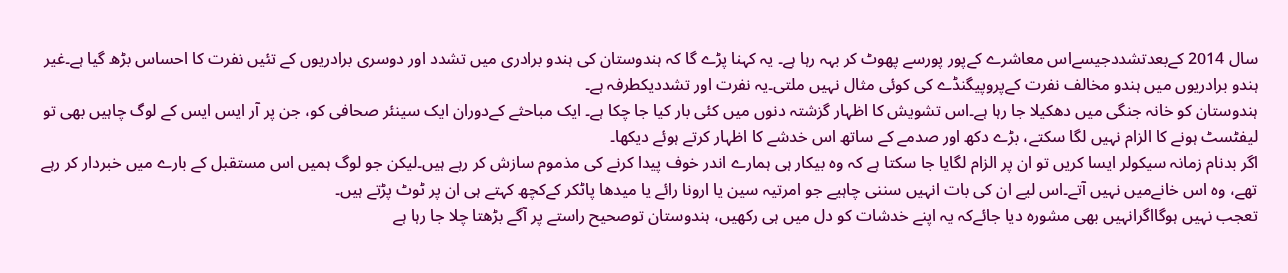سال 2014 کےبعدتشددجیسےاس معاشرے کےپور پورسے پھوٹ کر بہہ رہا ہے۔ یہ کہنا پڑے گا کہ ہندوستان کی ہندو برادری میں تشدد اور دوسری برادریوں کے تئیں نفرت کا احساس بڑھ گیا ہے۔غیر ہندو برادریوں میں ہندو مخالف نفرت کےپروپیگنڈے کی کوئی مثال نہیں ملتی۔یہ نفرت اور تشددیکطرفہ ہے۔
ہندوستان کو خانہ جنگی میں دھکیلا جا رہا ہے۔اس تشویش کا اظہار گزشتہ دنوں میں کئی بار کیا جا چکا ہے۔ ایک مباحثے کےدوران ایک سینئر صحافی کو، جن پر آر ایس ایس کے لوگ چاہیں بھی تو لیفٹسٹ ہونے کا الزام نہیں لگا سکتے، بڑے دکھ اور صدمے کے ساتھ اس خدشے کا اظہار کرتے ہوئے دیکھا۔
اگر بدنام زمانہ سیکولر ایسا کریں تو ان پر الزام لگایا جا سکتا ہے کہ وہ بیکار ہی ہمارے اندر خوف پیدا کرنے کی مذموم سازش کر رہے ہیں۔لیکن جو لوگ ہمیں اس مستقبل کے بارے میں خبردار کر رہے تھے، وہ اس خانےمیں نہیں آتے۔اس لیے ان کی بات انہیں سننی چاہیے جو امرتیہ سین یا ارونا رائے یا میدھا پاٹکر کےکچھ کہتے ہی ان پر ٹوٹ پڑتے ہیں۔
تعجب نہیں ہوگااگرانہیں بھی مشورہ دیا جائےکہ یہ اپنے خدشات کو دل میں ہی رکھیں، ہندوستان توصحیح راستے پر آگے بڑھتا چلا جا رہا ہے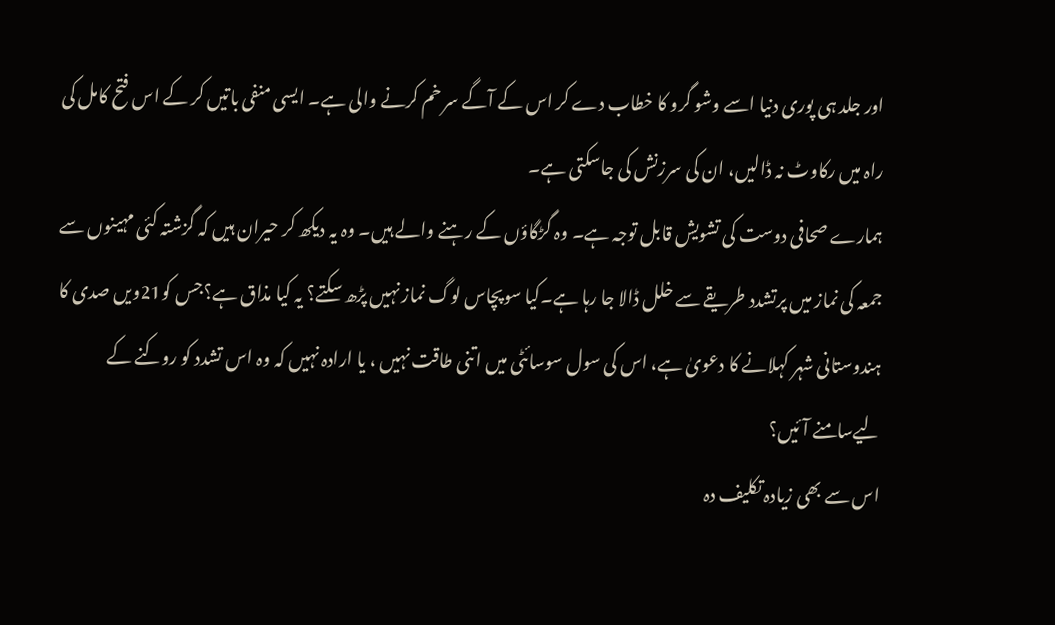اور جلد ہی پوری دنیا اسے وشو گرو کا خطاب دے کر اس کے آگے سر خم کرنے والی ہے۔ ایسی منفی باتیں کر کے اس فتح کامل کی راہ میں رکاوٹ نہ ڈالیں، ان کی سرزنش کی جاسکتی ہے۔
ہمارے صحافی دوست کی تشویش قابل توجہ ہے۔ وہ گڑگاؤں کے رہنے والے ہیں۔ وہ یہ دیکھ کر حیران ہیں کہ گزشتہ کئی مہینوں سے جمعہ کی نماز میں پرتشدد طریقے سے خلل ڈالا جا رہا ہے۔کیا سوپچاس لوگ نماز نہیں پڑھ سکتے؟ یہ کیا مذاق ہے؟جس کو21ویں صدی کا ہندوستانی شہر کہلانے کا دعویٰ ہے، اس کی سول سوسائٹی میں اتنی طاقت نہیں ، یا ارادہ نہیں کہ وہ اس تشدد کو روکنے کے لیےسامنے آئیں؟
اس سے بھی زیادہ تکلیف دہ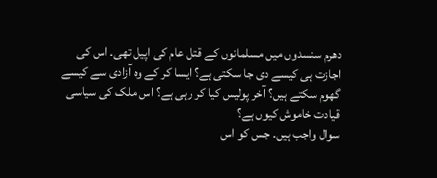دھرم سنسدوں میں مسلمانوں کے قتل عام کی اپیل تھی۔ اس کی اجازت ہی کیسے دی جا سکتی ہے؟ ایسا کر کے وہ آزادی سے کیسے گھوم سکتے ہیں؟ آخر پولیس کیا کر رہی ہے؟ اس ملک کی سیاسی قیادت خاموش کیوں ہے؟
سوال واجب ہیں۔ جس کو اس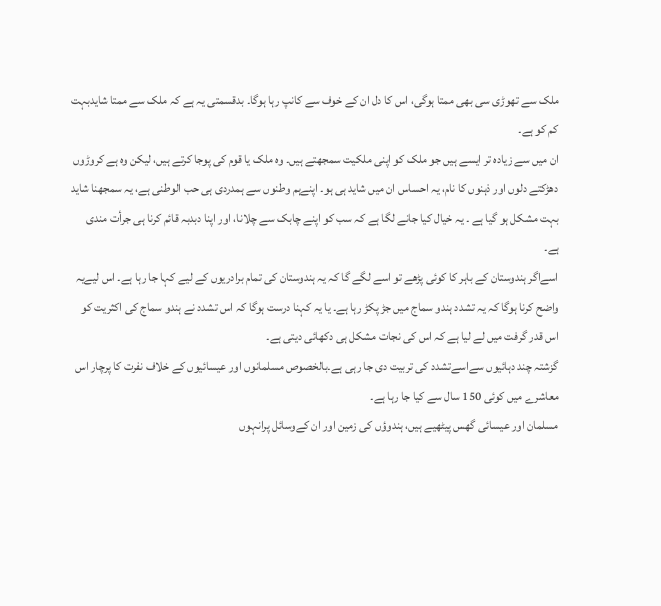ملک سے تھوڑی سی بھی ممتا ہوگی، اس کا دل ان کے خوف سے کانپ رہا ہوگا۔ بدقسمتی یہ ہے کہ ملک سے ممتا شایدبہت کم کو ہے۔
ان میں سے زیادہ تر ایسے ہیں جو ملک کو اپنی ملکیت سمجھتے ہیں۔ وہ ملک یا قوم کی پوجا کرتے ہیں، لیکن وہ ہے کروڑوں دھڑکتے دلوں اور ذہنوں کا نام، یہ احساس ان میں شاید ہی ہو۔ اپنےہم وطنوں سے ہمدردی ہی حب الوطنی ہے، یہ سمجھنا شاید بہت مشکل ہو گیا ہے ۔ یہ خیال کیا جانے لگا ہے کہ سب کو اپنے چابک سے چلانا، اور اپنا دبدبہ قائم کرنا ہی جرأت مندی ہے۔
اسےاگر ہندوستان کے باہر کا کوئی پڑھے تو اسے لگے گا کہ یہ ہندوستان کی تمام برادریوں کے لیے کہا جا رہا ہے۔ اس لیےیہ واضح کرنا ہوگا کہ یہ تشدد ہندو سماج میں جڑ پکڑ رہا ہے۔ یا یہ کہنا درست ہوگا کہ اس تشدد نے ہندو سماج کی اکثریت کو اس قدر گرفت میں لے لیا ہے کہ اس کی نجات مشکل ہی دکھائی دیتی ہے۔
گزشتہ چند دہائیوں سےاسےتشدد کی تربیت دی جا رہی ہے۔بالخصوص مسلمانوں اور عیسائیوں کے خلاف نفرت کا پرچار اس معاشرے میں کوئی 150 سال سے کیا جا رہا ہے۔
مسلمان اور عیسائی گھس پیٹھیے ہیں، ہندوؤں کی زمین اور ان کےوسائل پرانہوں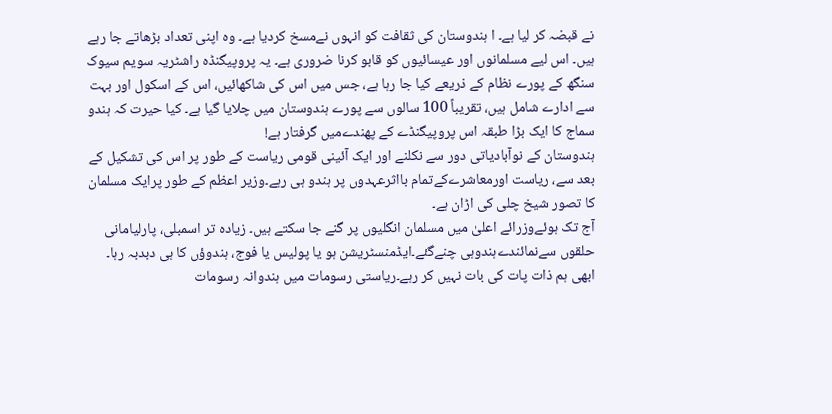نے قبضہ کر لیا ہے۔ ا ہندوستان کی ثقافت کو انہوں نےمسخ کردیا ہے۔ وہ اپنی تعداد بڑھاتے جا رہے ہیں۔ اس لیے مسلمانوں اور عیسائیوں کو قابو کرنا ضروری ہے۔ یہ پروپیگنڈہ راشٹریہ سویم سیوک سنگھ کے پورے نظام کے ذریعے کیا جا رہا ہے، جس میں اس کی شاکھائیں، اس کے اسکول اور بہت سے ادارے شامل ہیں، تقریباً 100 سالوں سے پورے ہندوستان میں چلایا گیا ہے۔ کیا حیرت کہ ہندو سماج کا ایک بڑا طبقہ اس پروپیگنڈے کے پھندےمیں گرفتار ہے!
ہندوستان کے نوآبادیاتی دور سے نکلنے اور ایک آئینی قومی ریاست کے طور پر اس کی تشکیل کے بعد سے، ریاست اورمعاشرےکےتمام بااثرعہدوں پر ہندو ہی رہے۔وزیر اعظم کے طور پرایک مسلمان کا تصور شیخ چلی کی اڑان ہے۔
آج تک ہوئےوزرائے اعلیٰ میں مسلمان انگلیوں پر گنے جا سکتے ہیں۔ زیادہ تر اسمبلی، پارلیامانی حلقوں سےنمائندےہندوہی چنےگئے۔ایڈمنسٹریشن ہو یا پولیس یا فوج، ہندوؤں کا ہی دبدبہ رہا۔
ابھی ہم ذات پات کی بات نہیں کر رہے۔ریاستی رسومات میں ہندوانہ رسومات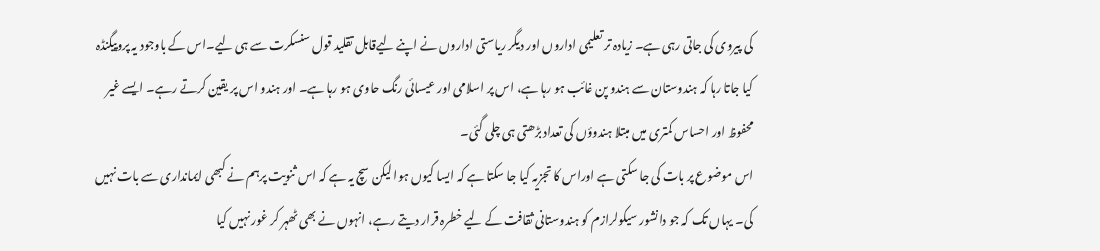کی پیروی کی جاتی رہی ہے۔ زیادہ تر تعلیمی اداروں اور دیگر ریاستی اداروں نے اپنے لیےقابل تقلید قول سنسکرت سے ہی لیے۔اس کے باوجود یہ پروپیگنڈہ کیا جاتا رہا کہ ہندوستان سے ہندو پن غائب ہو رہا ہے، اس پر اسلامی اور عیسائی رنگ حاوی ہو رہا ہے۔ اور ہندو اس پر یقین کرتے رہے۔ ایسے غیر محفوظ اور احساس کمتری میں مبتلا ہندوؤں کی تعداد بڑھتی ہی چلی گئی۔
اس موضوع پر بات کی جا سکتی ہے اوراس کا تجزیہ کیا جا سکتا ہے کہ ایسا کیوں ہوا لیکن سچ یہ ہے کہ اس ثنویت پرہم نے کبھی ایمانداری سے بات نہیں کی۔ یہاں تک کہ جو دانشور سیکولرازم کو ہندوستانی ثقافت کے لیے خطرہ قرار دیتے رہے، انہوں نے بھی ٹھہر کر غور نہیں کیا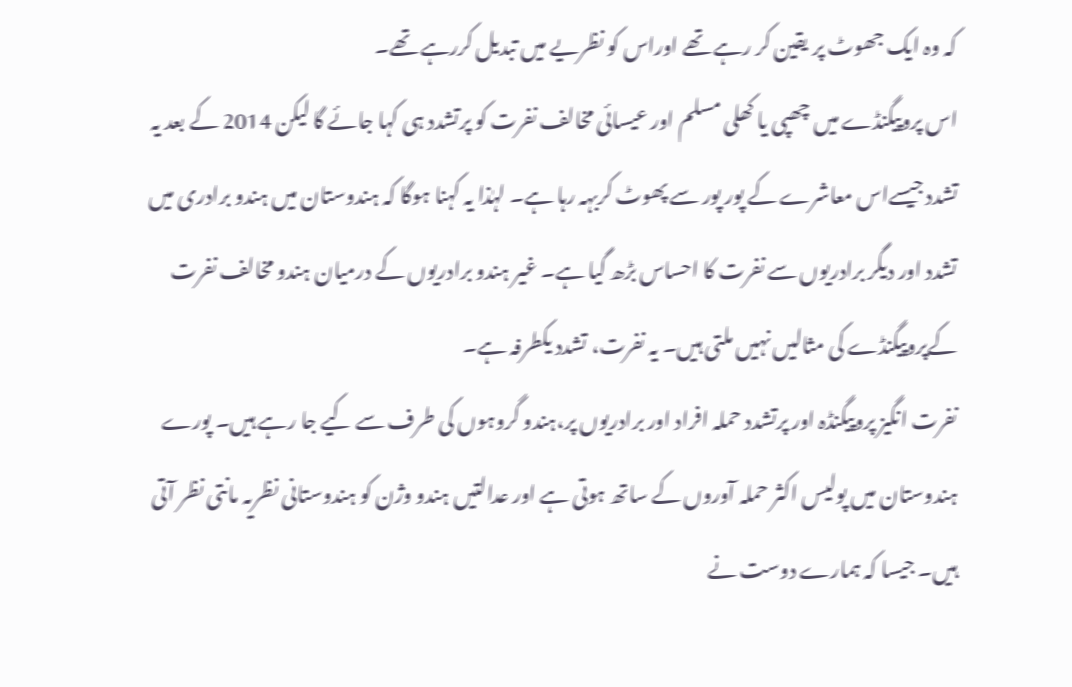کہ وہ ایک جھوٹ پر یقین کر رہے تھے اوراس کو نظریے میں تبدیل کررہے تھے۔
اس پروپیگنڈے میں چھپی یا کھلی مسلم اور عیسائی مخالف نفرت کو پرتشدد ہی کہا جائے گا لیکن 2014 کے بعد یہ تشدد جیسےاس معاشرے کے پور پور سے پھوٹ کربہہ رہا ہے۔ لہٰذا یہ کہنا ہوگا کہ ہندوستان میں ہندو برادری میں تشدد اور دیگر برادریوں سے نفرت کا احساس بڑھ گیا ہے۔ غیر ہندو برادریوں کے درمیان ہندو مخالف نفرت کےپروپیگنڈے کی مثالیں نہیں ملتی ہیں۔ یہ نفرت، تشدد یکطرفہ ہے۔
نفرت انگیز پروپیگنڈہ اور پرتشدد حملہ افراد اور برادریوں پر،ہندو گروہوں کی طرف سے کیے جا رہے ہیں۔ پورے ہندوستان میں پولیس اکثر حملہ آوروں کے ساتھ ہوتی ہے اور عدالتیں ہندو وژن کو ہندوستانی نظریہ مانتی نظر آتی ہیں۔ جیسا کہ ہمارے دوست نے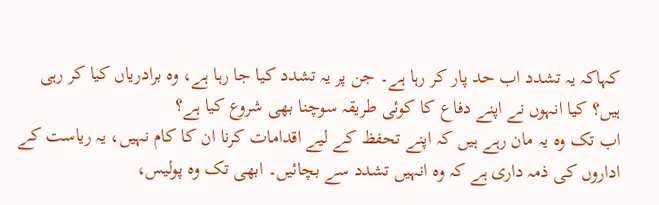کہاکہ یہ تشدد اب حد پار کر رہا ہے۔ جن پر یہ تشدد کیا جا رہا ہے، وہ برادریاں کیا کر رہی ہیں؟ کیا انہوں نے اپنے دفاع کا کوئی طریقہ سوچنا بھی شروع کیا ہے؟
اب تک وہ یہ مان رہے ہیں کہ اپنے تحفظ کے لیے اقدامات کرنا ان کا کام نہیں، یہ ریاست کے اداروں کی ذمہ داری ہے کہ وہ انہیں تشدد سے بچائیں۔ ابھی تک وہ پولیس،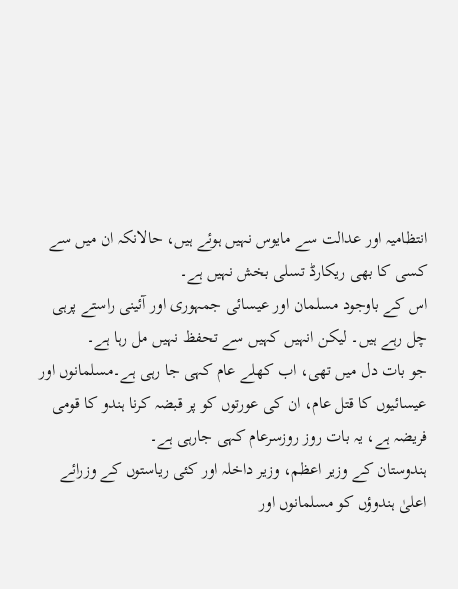انتظامیہ اور عدالت سے مایوس نہیں ہوئے ہیں، حالانکہ ان میں سے کسی کا بھی ریکارڈ تسلی بخش نہیں ہے۔
اس کے باوجود مسلمان اور عیسائی جمہوری اور آئینی راستے پرہی چل رہے ہیں۔ لیکن انہیں کہیں سے تحفظ نہیں مل رہا ہے۔
جو بات دل میں تھی، اب کھلے عام کہی جا رہی ہے۔مسلمانوں اور عیسائیوں کا قتل عام، ان کی عورتوں کو پر قبضہ کرنا ہندو کا قومی فریضہ ہے، یہ بات روز روزسرعام کہی جارہی ہے۔
ہندوستان کے وزیر اعظم، وزیر داخلہ اور کئی ریاستوں کے وزرائے اعلیٰ ہندوؤں کو مسلمانوں اور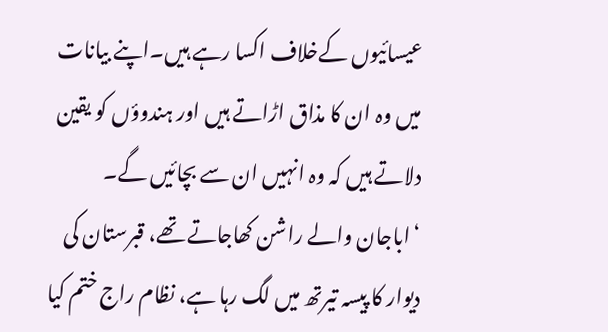عیسائیوں کےخلاف اکسا رہے ہیں۔اپنے بیانات میں وہ ان کا مذاق اڑاتے ہیں اور ہندوؤں کو یقین دلاتے ہیں کہ وہ انہیں ان سے بچائیں گے۔
‘اباجان والے راشن کھاجاتے تھے، قبرستان کی دیوار کا پیسہ تیرتھ میں لگ رہا ہے، نظام راج ختم کیا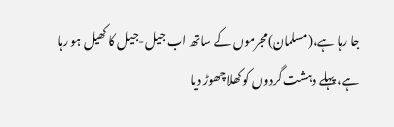جا رہا ہے،(مسلمان)مجرموں کے ساتھ اب جیل-جیل کا کھیل ہو رہا ہے، پہلے دہشت گردوں کو کھلاچھوڑ دیا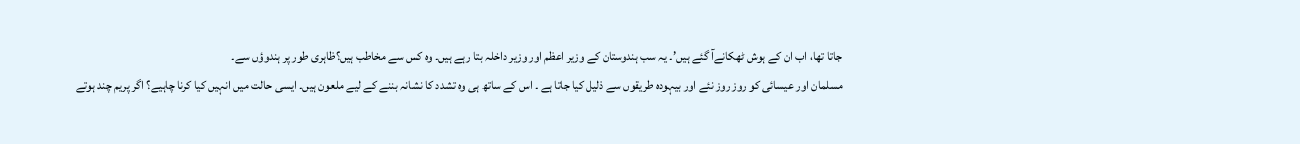جاتا تھا، اب ان کے ہوش ٹھکانےآ گئے ہیں’۔ یہ سب ہندوستان کے وزیر اعظم اور وزیر داخلہ بتا رہے ہیں۔ وہ کس سے مخاطب ہیں؟ظاہری طور پر ہندوؤں سے۔
مسلمان اور عیسائی کو روز روز نئے اور بیہودہ طریقوں سے ذلیل کیا جاتا ہے ۔ اس کے ساتھ ہی وہ تشدد کا نشانہ بننے کے لیے ملعون ہیں۔ ایسی حالت میں انہیں کیا کرنا چاہیے؟ اگر پریم چند ہوتے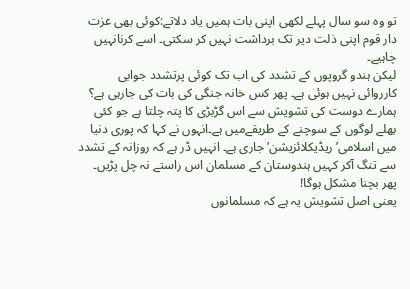تو وہ سو سال پہلے لکھی اپنی بات ہمیں یاد دلاتے:کوئی بھی عزت دار قوم اپنی ذلت دیر تک برداشت نہیں کر سکتی۔ اسے کرنانہیں چاہیے۔
لیکن ہندو گروپوں کے تشدد کی اب تک کوئی پرتشدد جوابی کارروائی نہیں ہوئی ہے۔ پھر کس خانہ جنگی کی بات کی جارہی ہے؟
ہمارے دوست کی تشویش سے اس گڑبڑی کا پتہ چلتا ہے جو کئی بھلے لوگوں کے سوچنے کے طریقےمیں ہے۔انہوں نے کہا کہ پوری دنیا میں اسلامی’ریڈیکلائزیشن’جاری ہے۔ انہیں ڈر ہے کہ روزانہ کے تشدد سے تنگ آکر کہیں ہندوستان کے مسلمان اس راستے نہ چل پڑیں۔ پھر بچنا مشکل ہوگا!
یعنی اصل تشویش یہ ہے کہ مسلمانوں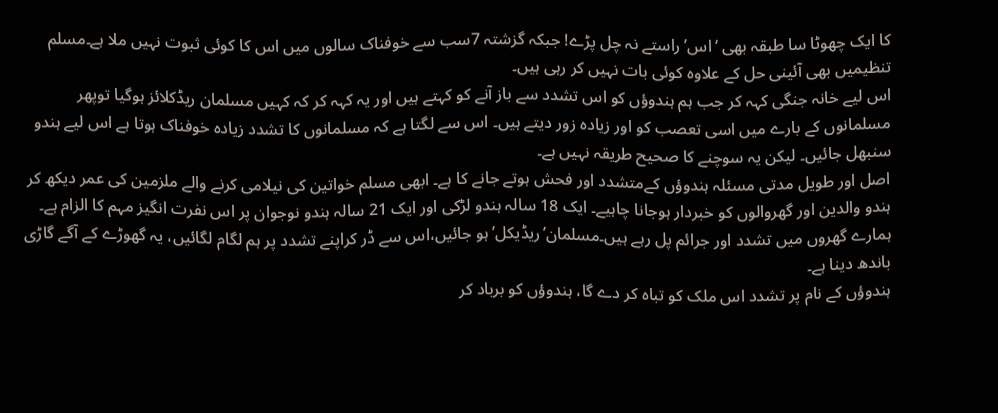کا ایک چھوٹا سا طبقہ بھی ‘اس’ راستے نہ چل پڑے! جبکہ گزشتہ 7سب سے خوفناک سالوں میں اس کا کوئی ثبوت نہیں ملا ہے۔مسلم تنظیمیں بھی آئینی حل کے علاوہ کوئی بات نہیں کر رہی ہیں۔
اس لیے خانہ جنگی کہہ کر جب ہم ہندوؤں کو اس تشدد سے باز آنے کو کہتے ہیں اور یہ کہہ کر کہ کہیں مسلمان ریڈکلائز ہوگیا توپھر مسلمانوں کے بارے میں اسی تعصب کو اور زیادہ زور دیتے ہیں۔ اس سے لگتا ہے کہ مسلمانوں کا تشدد زیادہ خوفناک ہوتا ہے اس لیے ہندو سنبھل جائیں۔ لیکن یہ سوچنے کا صحیح طریقہ نہیں ہے۔
اصل اور طویل مدتی مسئلہ ہندوؤں کےمتشدد اور فحش ہوتے جانے کا ہے۔ ابھی مسلم خواتین کی نیلامی کرنے والے ملزمین کی عمر دیکھ کر ہندو والدین اور گھروالوں کو خبردار ہوجانا چاہیے۔ ایک 18 سالہ ہندو لڑکی اور ایک 21 سالہ ہندو نوجوان پر اس نفرت انگیز مہم کا الزام ہے۔
ہمارے گھروں میں تشدد اور جرائم پل رہے ہیں۔مسلمان’ریڈیکل’ہو جائیں،اس سے ڈر کراپنے تشدد پر ہم لگام لگائیں، یہ گھوڑے کے آگے گاڑی باندھ دینا ہے۔
ہندوؤں کے نام پر تشدد اس ملک کو تباہ کر دے گا، ہندوؤں کو برباد کر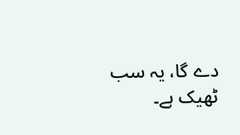دے گا، یہ سب ٹھیک ہے۔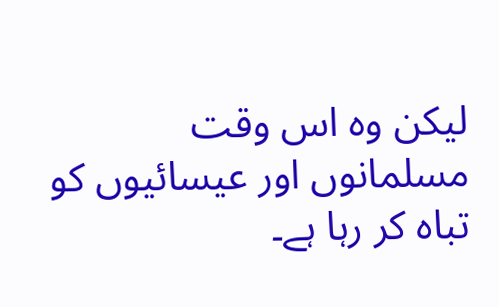لیکن وہ اس وقت مسلمانوں اور عیسائیوں کو تباہ کر رہا ہے۔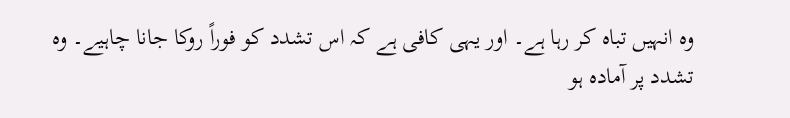وہ انہیں تباہ کر رہا ہے۔ اور یہی کافی ہے کہ اس تشدد کو فوراً روکا جانا چاہیے۔ وہ تشدد پر آمادہ ہو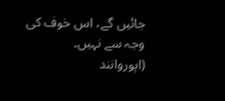جائیں گے، اس خوف کی وجہ سے نہیں۔
(اپوروانند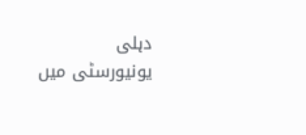دہلی یونیورسٹی میں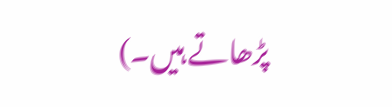پڑھاتے ہیں۔)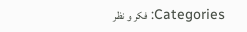Categories: فکر و نظر